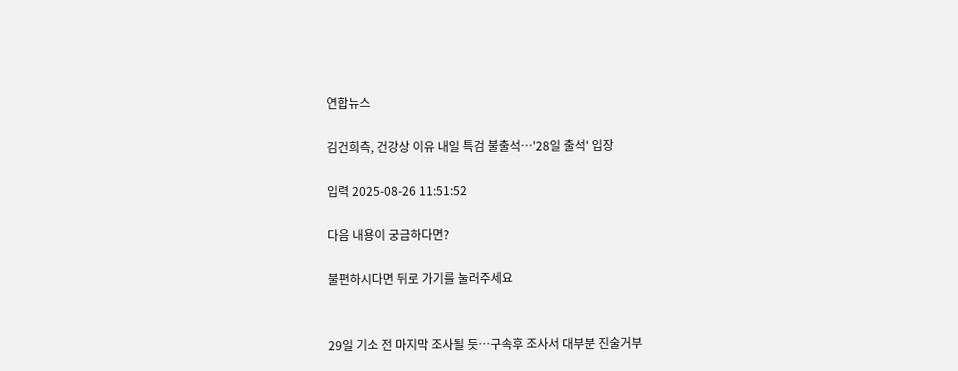연합뉴스

김건희측, 건강상 이유 내일 특검 불출석…'28일 출석' 입장

입력 2025-08-26 11:51:52

다음 내용이 궁금하다면?

불편하시다면 뒤로 가기를 눌러주세요


29일 기소 전 마지막 조사될 듯…구속후 조사서 대부분 진술거부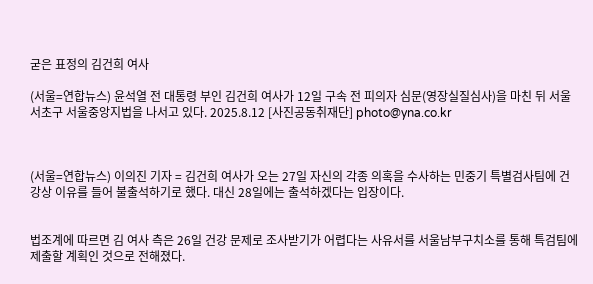굳은 표정의 김건희 여사

(서울=연합뉴스) 윤석열 전 대통령 부인 김건희 여사가 12일 구속 전 피의자 심문(영장실질심사)을 마친 뒤 서울 서초구 서울중앙지법을 나서고 있다. 2025.8.12 [사진공동취재단] photo@yna.co.kr



(서울=연합뉴스) 이의진 기자 = 김건희 여사가 오는 27일 자신의 각종 의혹을 수사하는 민중기 특별검사팀에 건강상 이유를 들어 불출석하기로 했다. 대신 28일에는 출석하겠다는 입장이다.


법조계에 따르면 김 여사 측은 26일 건강 문제로 조사받기가 어렵다는 사유서를 서울남부구치소를 통해 특검팀에 제출할 계획인 것으로 전해졌다.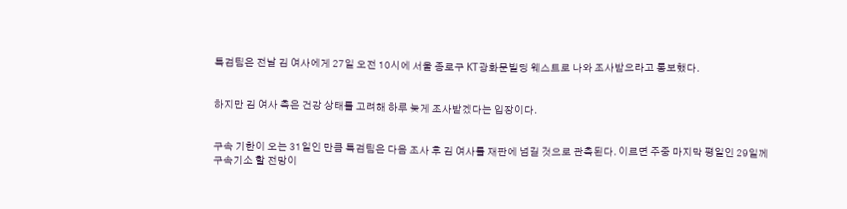특검팀은 전날 김 여사에게 27일 오전 10시에 서울 종로구 KT광화문빌딩 웨스트로 나와 조사받으라고 통보했다.


하지만 김 여사 측은 건강 상태를 고려해 하루 늦게 조사받겠다는 입장이다.


구속 기한이 오는 31일인 만큼 특검팀은 다음 조사 후 김 여사를 재판에 넘길 것으로 관측된다. 이르면 주중 마지막 평일인 29일께 구속기소 할 전망이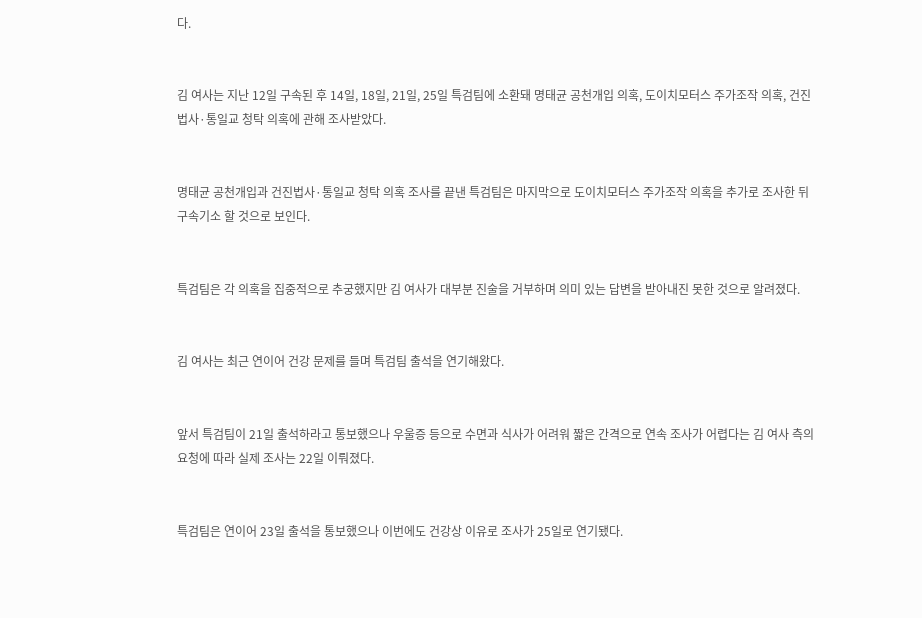다.


김 여사는 지난 12일 구속된 후 14일, 18일, 21일, 25일 특검팀에 소환돼 명태균 공천개입 의혹, 도이치모터스 주가조작 의혹, 건진법사·통일교 청탁 의혹에 관해 조사받았다.


명태균 공천개입과 건진법사·통일교 청탁 의혹 조사를 끝낸 특검팀은 마지막으로 도이치모터스 주가조작 의혹을 추가로 조사한 뒤 구속기소 할 것으로 보인다.


특검팀은 각 의혹을 집중적으로 추궁했지만 김 여사가 대부분 진술을 거부하며 의미 있는 답변을 받아내진 못한 것으로 알려졌다.


김 여사는 최근 연이어 건강 문제를 들며 특검팀 출석을 연기해왔다.


앞서 특검팀이 21일 출석하라고 통보했으나 우울증 등으로 수면과 식사가 어려워 짧은 간격으로 연속 조사가 어렵다는 김 여사 측의 요청에 따라 실제 조사는 22일 이뤄졌다.


특검팀은 연이어 23일 출석을 통보했으나 이번에도 건강상 이유로 조사가 25일로 연기됐다.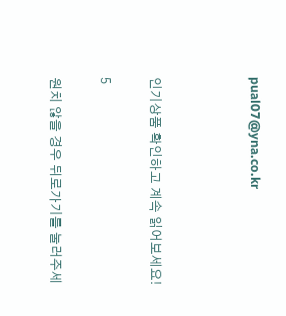pual07@yna.co.kr



인기상품 확인하고 계속 읽어보세요!

5

원치 않을 경우 뒤로가기를 눌러주세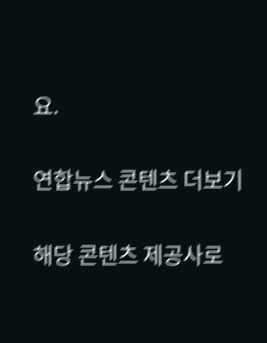요.

연합뉴스 콘텐츠 더보기

해당 콘텐츠 제공사로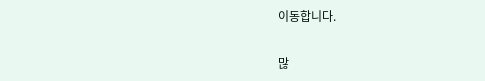이동합니다.

많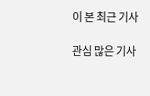이 본 최근 기사

관심 많은 기사